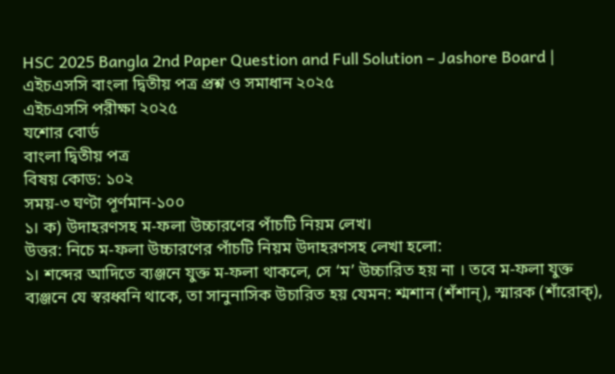HSC 2025 Bangla 2nd Paper Question and Full Solution – Jashore Board | এইচএসসি বাংলা দ্বিতীয় পত্র প্রশ্ন ও সমাধান ২০২৫
এইচএসসি পরীক্ষা ২০২৫
যশোর বোর্ড
বাংলা দ্বিতীয় পত্র
বিষয় কোড: ১০২
সময়-৩ ঘণ্টা পূর্ণমান-১০০
১। ক) উদাহরণসহ ম-ফলা উচ্চারণের পাঁচটি নিয়ম লেখ।
উত্তর: নিচে ম-ফলা উচ্চারণের পাঁচটি নিয়ম উদাহরণসহ লেখা হলো:
১। শব্দের আদিতে ব্যঞ্জনে যুক্ত ম-ফলা থাকলে, সে ‘ম’ উচ্চারিত হয় না । তবে ম-ফলা যুক্ত ব্যঞ্জনে যে স্বরধ্বনি থাকে, তা সানুনাসিক উচারিত হয় যেমন: শ্মশান (শঁশান্), স্মারক (শাঁরোক্),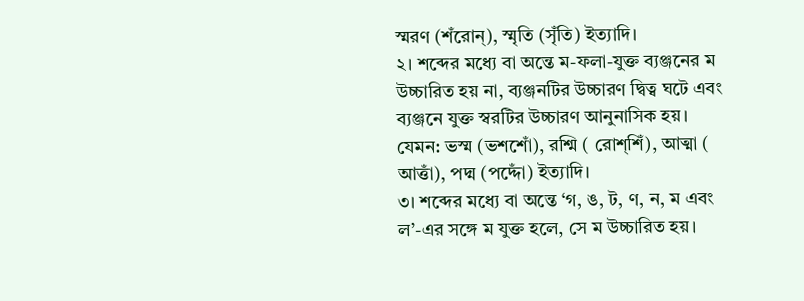স্মরণ (শঁরোন্), স্মৃতি (সৃঁতি) ইত্যাদি।
২। শব্দের মধ্যে বা অন্তে ম-ফলা-যুক্ত ব্যঞ্জনের ম উচ্চারিত হয় না, ব্যঞ্জনটির উচ্চারণ দ্বিত্ব ঘটে এবং ব্যঞ্জনে যুক্ত স্বরটির উচ্চারণ আনুনাসিক হয়। যেমন: ভস্ম (ভশশোঁ), রশ্মি ( রোশ্শিঁ), আত্মা ( আত্তাঁ), পদ্ম (পদ্দোঁ) ইত্যাদি।
৩। শব্দের মধ্যে বা অন্তে ‘গ, ঙ, ট, ণ, ন, ম এবং ল’-এর সঙ্গে ম যুক্ত হলে, সে ম উচ্চারিত হয়।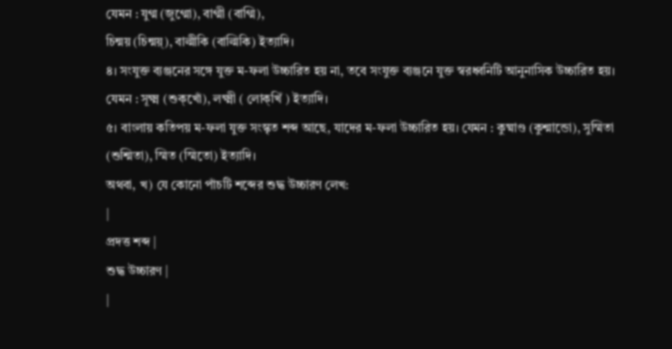যেমন : যুগ্ম (জুগ্মো), বাগ্মী (বাগ্মি),
চিন্ময় (চিন্ময়্), বাল্মীকি (বাল্মিকি) ইত্যাদি।
৪। সংযুক্ত ব্যঞ্জনের সঙ্গে যুক্ত ম-ফলা উচ্চারিত হয় না, তবে সংযুক্ত ব্যঞ্জনে যুক্ত স্বরধ্বনিটি আনুনাসিক উচ্চারিত হয়। যেমন : সূক্ষ্ম (শুক্খোঁ), লক্ষ্মী ( লোক্খিঁ ) ইত্যাদি।
৫। বাংলায় কতিপয় ম-ফলা যুক্ত সংস্কৃত শব্দ আছে, যাদের ম-ফলা উচ্চারিত হয়। যেমন : কুষ্মাণ্ড (কুশ্মান্ডো), সুস্মিতা (শুশ্মিতা), স্মিত (স্মিতো) ইত্যাদি।
অথবা, খ) যে কোনো পাঁচটি শব্দের শুদ্ধ উচ্চারণ লেখ:
|
প্রদত্ত শব্দ |
শুদ্ধ উচ্চারণ |
|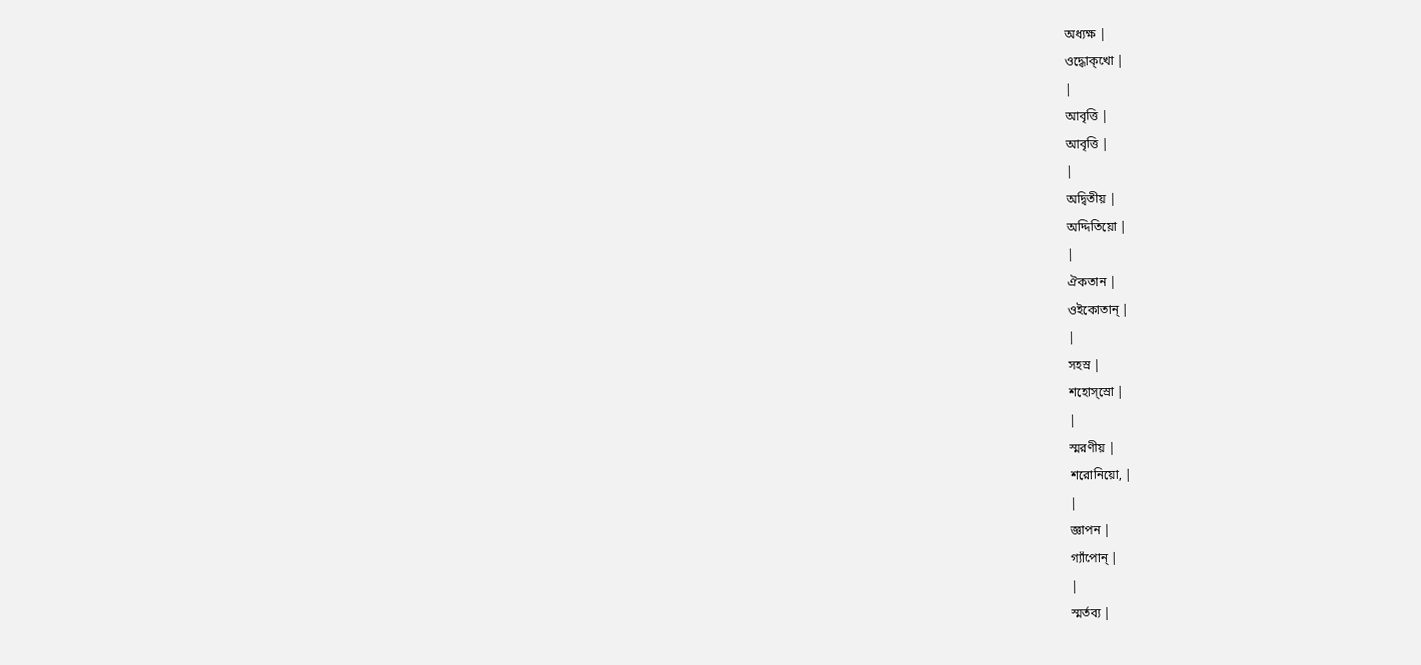অধ্যক্ষ |
ওদ্ধোক্খো |
|
আবৃত্তি |
আবৃত্তি |
|
অদ্বিতীয় |
অদ্দিতিয়ো |
|
ঐকতান |
ওইকোতান্ |
|
সহস্র |
শহোস্স্রো |
|
স্মরণীয় |
শরোনিয়ো, |
|
জ্ঞাপন |
গ্যাঁপোন্ |
|
স্মর্তব্য |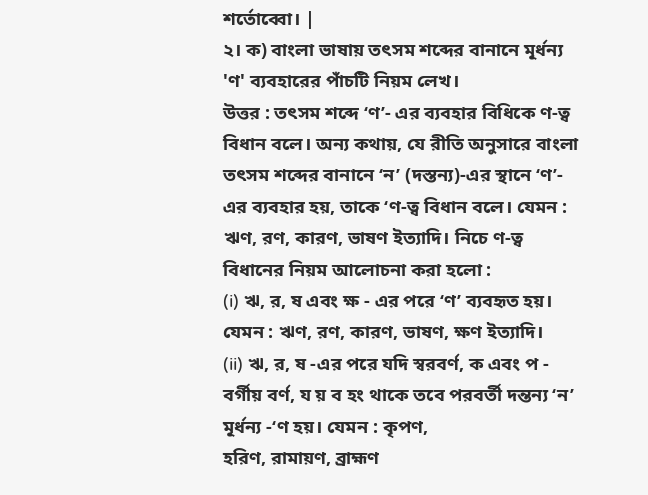শর্তোব্বো। |
২। ক) বাংলা ভাষায় তৎসম শব্দের বানানে মূর্ধন্য 'ণ' ব্যবহারের পাঁচটি নিয়ম লেখ।
উত্তর : তৎসম শব্দে ‘ণ’- এর ব্যবহার বিধিকে ণ-ত্ব বিধান বলে। অন্য কথায়, যে রীতি অনুসারে বাংলা তৎসম শব্দের বানানে ‘ন’ (দস্তন্য)-এর স্থানে ‘ণ’- এর ব্যবহার হয়, তাকে ‘ণ-ত্ব বিধান বলে। যেমন : ঋণ, রণ, কারণ, ভাষণ ইত্যাদি। নিচে ণ-ত্ব বিধানের নিয়ম আলোচনা করা হলো :
(i) ঋ, র, ষ এবং ক্ষ - এর পরে ‘ণ’ ব্যবহৃত হয়। যেমন : ঋণ, রণ, কারণ, ভাষণ, ক্ষণ ইত্যাদি।
(ii) ঋ, র, ষ -এর পরে যদি স্বরবর্ণ, ক এবং প - বর্গীয় বর্ণ, য য় ব হং থাকে তবে পরবর্তী দন্তন্য ‘ন’ মূর্ধন্য -‘ণ হয়। যেমন : কৃপণ,
হরিণ, রামায়ণ, ব্রাহ্মণ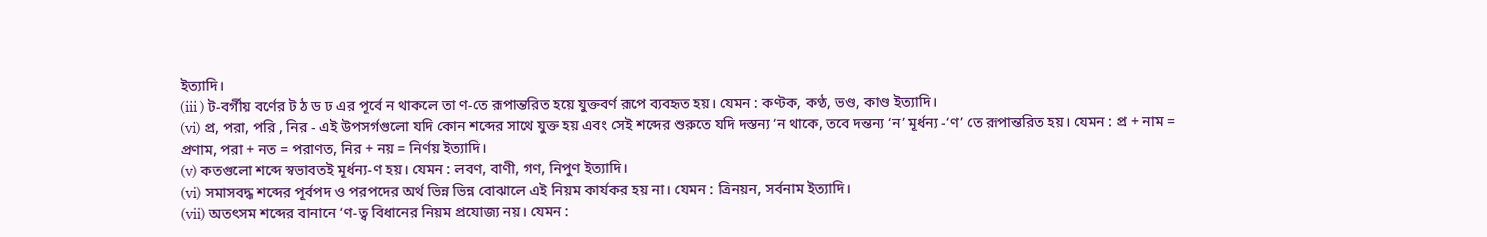ইত্যাদি।
(iii ) ট-বর্গীয় বর্ণের ট ঠ ড ঢ এর পূর্বে ন থাকলে তা ণ-তে রূপান্তরিত হয়ে যুক্তবর্ণ রূপে ব্যবহৃত হয়। যেমন : কণ্টক, কণ্ঠ, ভণ্ড, কাণ্ড ইত্যাদি।
(vi) প্র, পরা, পরি , নির - এই উপসর্গগুলো যদি কোন শব্দের সাথে যুক্ত হয় এবং সেই শব্দের শুরুতে যদি দস্তন্য ‘ন থাকে, তবে দন্তন্য ‘ন’ মূর্ধন্য -‘ণ’ তে রূপান্তরিত হয়। যেমন : প্র + নাম = প্রণাম, পরা + নত = পরাণত, নির + নয় = নির্ণয় ইত্যাদি।
(v) কতগুলো শব্দে স্বভাবতই মূর্ধন্য-ণ হয়। যেমন : লবণ, বাণী, গণ, নিপুণ ইত্যাদি।
(vi) সমাসবদ্ধ শব্দের পূর্বপদ ও পরপদের অর্থ ভিন্ন ভিন্ন বোঝালে এই নিয়ম কার্যকর হয় না। যেমন : ত্রিনয়ন, সর্বনাম ইত্যাদি।
(vii) অতৎসম শব্দের বানানে ‘ণ-ত্ব বিধানের নিয়ম প্রযোজ্য নয়। যেমন :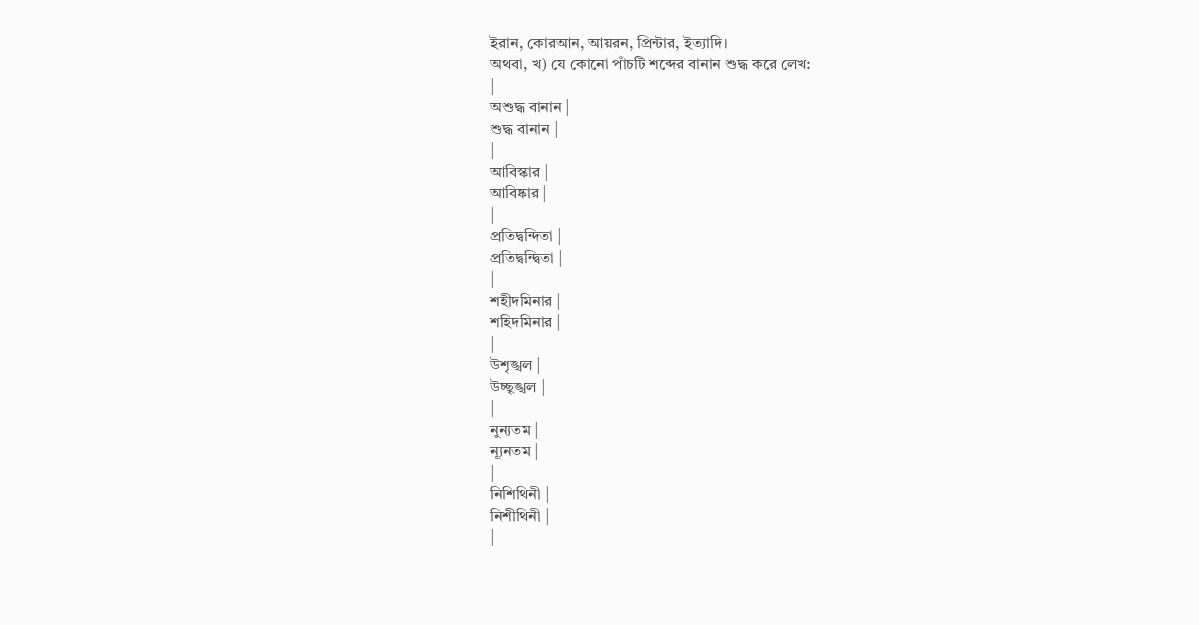ইরান, কোরআন, আয়রন, প্রিন্টার, ইত্যাদি।
অথবা, খ) যে কোনো পাঁচটি শব্দের বানান শুদ্ধ করে লেখ:
|
অশুদ্ধ বানান |
শুদ্ধ বানান |
|
আবিস্কার |
আবিষ্কার |
|
প্রতিদ্বন্দিতা |
প্রতিদ্বন্দ্বিতা |
|
শহীদমিনার |
শহিদমিনার |
|
উশৃঙ্খল |
উচ্ছৃঙ্খল |
|
নুন্যতম |
ন্যূনতম |
|
নিশিথিনী |
নিশীথিনী |
|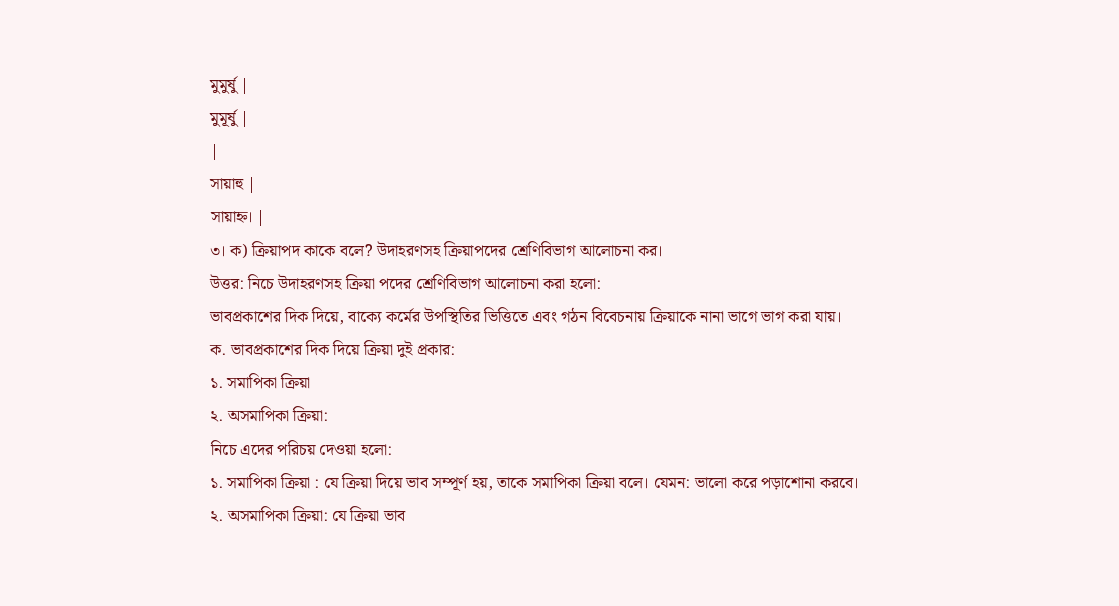মুমুর্ষু |
মুমূর্ষু |
|
সায়াহু |
সায়াহ্ন। |
৩। ক) ক্রিয়াপদ কাকে বলে? উদাহরণসহ ক্রিয়াপদের শ্রেণিবিভাগ আলোচনা কর।
উত্তর: নিচে উদাহরণসহ ক্রিয়া পদের শ্রেণিবিভাগ আলোচনা করা হলো:
ভাবপ্রকাশের দিক দিয়ে, বাক্যে কর্মের উপস্থিতির ভিত্তিতে এবং গঠন বিবেচনায় ক্রিয়াকে নানা ভাগে ভাগ করা যায়।
ক. ভাবপ্রকাশের দিক দিয়ে ক্রিয়া দুই প্রকার:
১. সমাপিকা ক্রিয়া
২. অসমাপিকা ক্রিয়া:
নিচে এদের পরিচয় দেওয়া হলো:
১. সমাপিকা ক্রিয়া : যে ক্রিয়া দিয়ে ভাব সম্পূর্ণ হয়, তাকে সমাপিকা ক্রিয়া বলে। যেমন: ভালো করে পড়াশোনা করবে।
২. অসমাপিকা ক্রিয়া: যে ক্রিয়া ভাব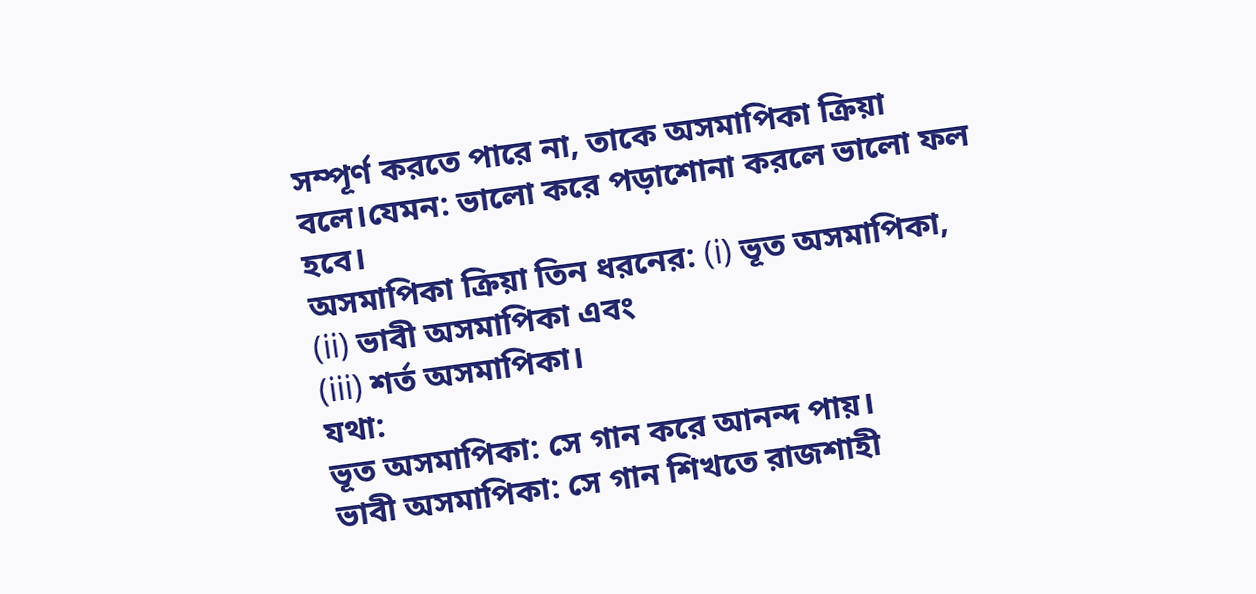সম্পূর্ণ করতে পারে না, তাকে অসমাপিকা ক্রিয়া বলে।যেমন: ভালো করে পড়াশোনা করলে ভালো ফল হবে।
অসমাপিকা ক্রিয়া তিন ধরনের: (i) ভূত অসমাপিকা,
(ii) ভাবী অসমাপিকা এবং
(iii) শর্ত অসমাপিকা।
যথা:
ভূত অসমাপিকা: সে গান করে আনন্দ পায়।
ভাবী অসমাপিকা: সে গান শিখতে রাজশাহী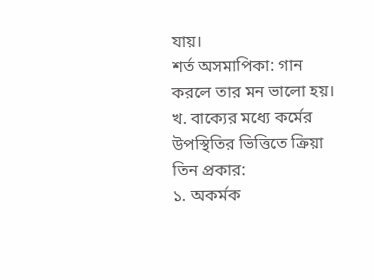যায়।
শর্ত অসমাপিকা: গান করলে তার মন ভালো হয়।
খ. বাক্যের মধ্যে কর্মের উপস্থিতির ভিত্তিতে ক্রিয়া তিন প্রকার:
১. অকর্মক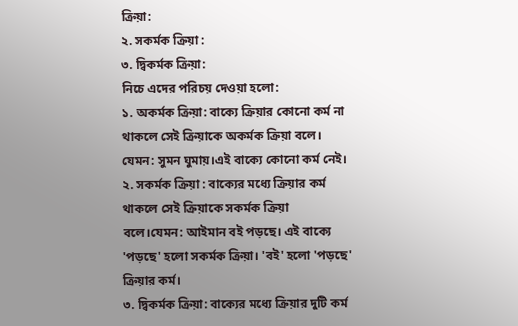ক্রিয়া:
২. সকর্মক ক্রিয়া :
৩. দ্বিকর্মক ক্রিয়া:
নিচে এদের পরিচয় দেওয়া হলো:
১. অকর্মক ক্রিয়া: বাক্যে ক্রিয়ার কোনো কর্ম না থাকলে সেই ক্রিয়াকে অকর্মক ক্রিয়া বলে। যেমন: সুমন ঘুমায়।এই বাক্যে কোনো কর্ম নেই।
২. সকর্মক ক্রিয়া : বাক্যের মধ্যে ক্রিয়ার কর্ম থাকলে সেই ক্রিয়াকে সকর্মক ক্রিয়া বলে।যেমন: আইমান বই পড়ছে। এই বাক্যে 'পড়ছে' হলো সকর্মক ক্রিয়া। 'বই' হলো 'পড়ছে' ক্রিয়ার কর্ম।
৩. দ্বিকর্মক ক্রিয়া: বাক্যের মধ্যে ক্রিয়ার দুটি কর্ম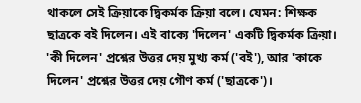থাকলে সেই ক্রিয়াকে দ্বিকর্মক ক্রিয়া বলে। যেমন: শিক্ষক ছাত্রকে বই দিলেন। এই বাক্যে 'দিলেন' একটি দ্বিকর্মক ক্রিয়া। 'কী দিলেন' প্রশ্নের উত্তর দেয় মুখ্য কর্ম ('বই'), আর 'কাকে দিলেন' প্রশ্নের উত্তর দেয় গৌণ কর্ম ('ছাত্রকে')।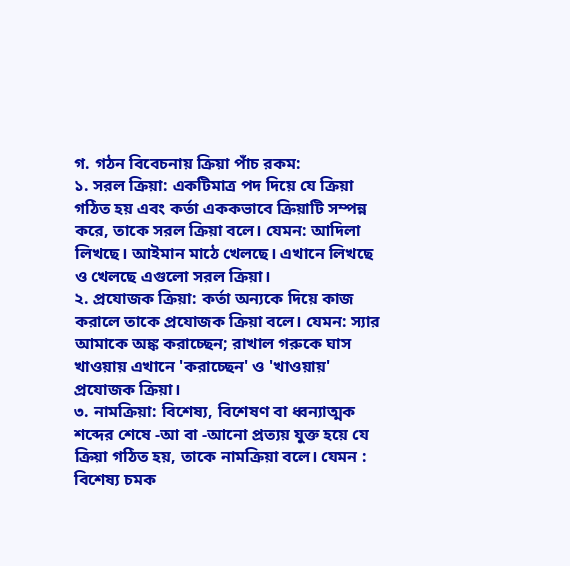গ. গঠন বিবেচনায় ক্রিয়া পাঁচ রকম:
১. সরল ক্রিয়া: একটিমাত্র পদ দিয়ে যে ক্রিয়া গঠিত হয় এবং কর্তা এককভাবে ক্রিয়াটি সম্পন্ন করে, তাকে সরল ক্রিয়া বলে। যেমন: আদিলা লিখছে। আইমান মাঠে খেলছে। এখানে লিখছে ও খেলছে এগুলো সরল ক্রিয়া।
২. প্রযোজক ক্রিয়া: কর্তা অন্যকে দিয়ে কাজ করালে তাকে প্রযোজক ক্রিয়া বলে। যেমন: স্যার আমাকে অঙ্ক করাচ্ছেন; রাখাল গরুকে ঘাস খাওয়ায় এখানে 'করাচ্ছেন' ও 'খাওয়ায়' প্রযোজক ক্রিয়া।
৩. নামক্রিয়া: বিশেষ্য, বিশেষণ বা ধ্বন্যাত্মক শব্দের শেষে -আ বা -আনো প্রত্যয় যুক্ত হয়ে যে ক্রিয়া গঠিত হয়, তাকে নামক্রিয়া বলে। যেমন : বিশেষ্য চমক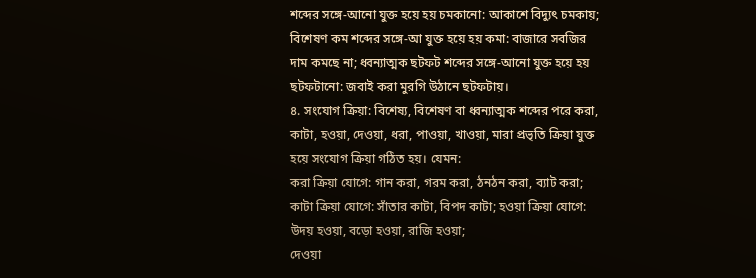শব্দের সঙ্গে-আনো যুক্ত হয়ে হয় চমকানো: আকাশে বিদ্যুৎ চমকায়; বিশেষণ কম শব্দের সঙ্গে-আ যুক্ত হয়ে হয় কমা: বাজারে সবজির দাম কমছে না; ধ্বন্যাত্মক ছটফট শব্দের সঙ্গে-আনো যুক্ত হয়ে হয় ছটফটানো: জবাই করা মুরগি উঠানে ছটফটায়।
৪. সংযোগ ক্রিয়া: বিশেষ্য, বিশেষণ বা ধ্বন্যাত্মক শব্দের পরে করা, কাটা, হওয়া, দেওয়া, ধরা, পাওয়া, খাওয়া, মারা প্রভৃতি ক্রিয়া যুক্ত হয়ে সংযোগ ক্রিয়া গঠিত হয়। যেমন:
করা ক্রিয়া যোগে: গান করা, গরম করা, ঠনঠন করা, ব্যাট করা;
কাটা ক্রিয়া যোগে: সাঁতার কাটা, বিপদ কাটা; হওয়া ক্রিয়া যোগে:
উদয় হওয়া, বড়ো হওয়া, রাজি হওয়া;
দেওয়া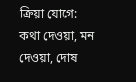ক্রিয়া যোগে: কথা দেওয়া, মন দেওয়া, দোষ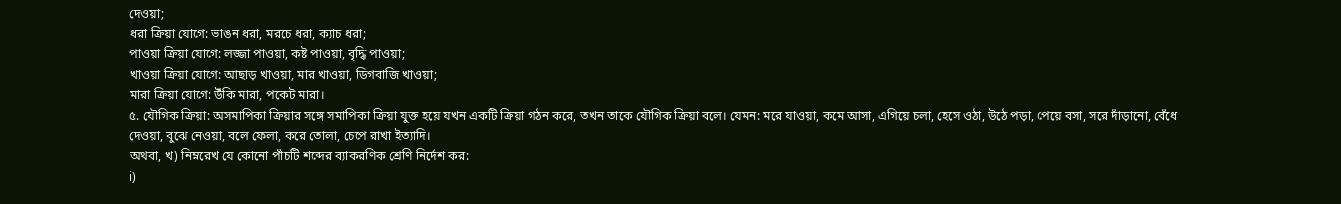দেওয়া;
ধরা ক্রিয়া যোগে: ভাঙন ধরা, মরচে ধরা, ক্যাচ ধরা;
পাওয়া ক্রিয়া যোগে: লজ্জা পাওয়া, কষ্ট পাওয়া, বৃদ্ধি পাওয়া;
খাওয়া ক্রিয়া যোগে: আছাড় খাওয়া, মার খাওয়া, ডিগবাজি খাওয়া;
মারা ক্রিয়া যোগে: উঁকি মারা, পকেট মারা।
৫. যৌগিক ক্রিয়া: অসমাপিকা ক্রিয়ার সঙ্গে সমাপিকা ক্রিয়া যুক্ত হয়ে যখন একটি ক্রিয়া গঠন করে, তখন তাকে যৌগিক ক্রিয়া বলে। যেমন: মরে যাওয়া, কমে আসা, এগিয়ে চলা, হেসে ওঠা, উঠে পড়া, পেয়ে বসা, সরে দাঁড়ানো, বেঁধে দেওয়া, বুঝে নেওয়া, বলে ফেলা, করে তোলা, চেপে রাখা ইত্যাদি।
অথবা, খ) নিম্নরেখ যে কোনো পাঁচটি শব্দের ব্যাকরণিক শ্রেণি নির্দেশ কর:
i)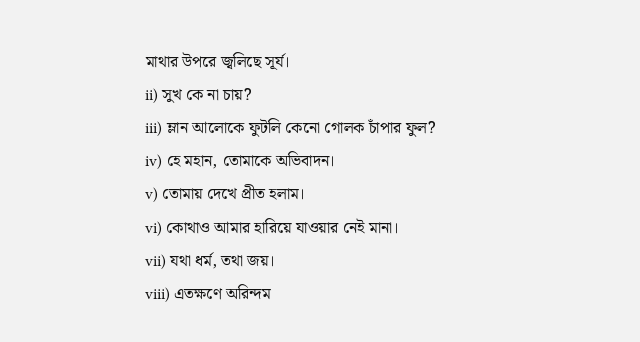মাথার উপরে জ্বলিছে সূর্য।
ii) সুখ কে না চায়?
iii) ম্লান আলোকে ফুটলি কেনো গোলক চাঁপার ফুল?
iv) হে মহান, তোমাকে অভিবাদন।
v) তোমায় দেখে প্রীত হলাম।
vi) কোথাও আমার হারিয়ে যাওয়ার নেই মানা।
vii) যথা ধর্ম, তথা জয়।
viii) এতক্ষণে অরিন্দম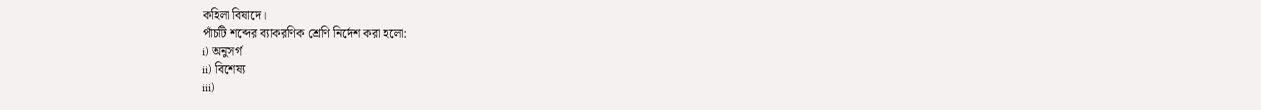কহিলা বিষাদে।
পাঁচটি শব্দের ব্যাকরণিক শ্রেণি নির্দেশ করা হলো:
i) অনুসর্গ
ii) বিশেষ্য
iii)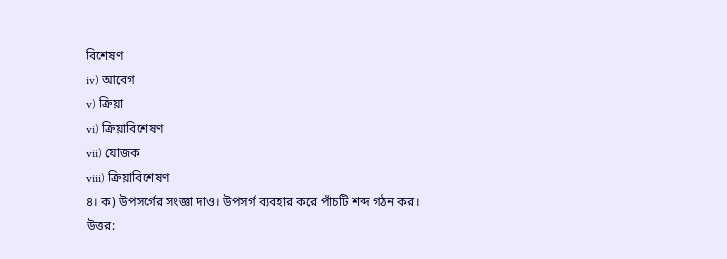বিশেষণ
iv) আবেগ
v) ক্রিয়া
vi) ক্রিয়াবিশেষণ
vii) যোজক
viii) ক্রিয়াবিশেষণ
৪। ক) উপসর্গের সংজ্ঞা দাও। উপসর্গ ব্যবহার করে পাঁচটি শব্দ গঠন কর।
উত্তর: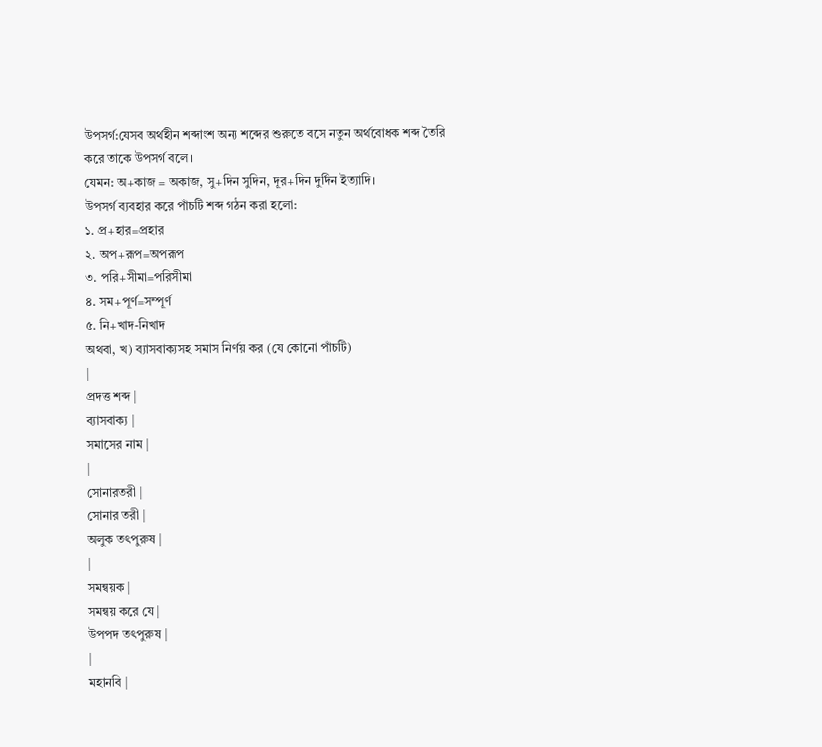উপসর্গ:যেসব অর্থহীন শব্দাংশ অন্য শব্দের শুরুতে বসে নতুন অর্থবোধক শব্দ তৈরি করে তাকে উপসর্গ বলে।
যেমন: অ+কাজ = অকাজ, সু+দিন সুদিন, দূর+দিন দুর্দিন ইত্যাদি।
উপসর্গ ব্যবহার করে পাঁচটি শব্দ গঠন করা হলো:
১. প্র+হার=প্রহার
২. অপ+রূপ=অপরূপ
৩. পরি+সীমা=পরিসীমা
৪. সম+পূর্ণ=সম্পূর্ণ
৫. নি+খাদ-নিখাদ
অথবা, খ) ব্যাসবাক্যসহ সমাস নির্ণয় কর (যে কোনো পাঁচটি)
|
প্রদত্ত শব্দ |
ব্যাসবাক্য |
সমাসের নাম |
|
সোনারতরী |
সোনার তরী |
অলুক তৎপুরুষ |
|
সমন্বয়ক |
সমন্বয় করে যে |
উপপদ তৎপুরুষ |
|
মহানবি |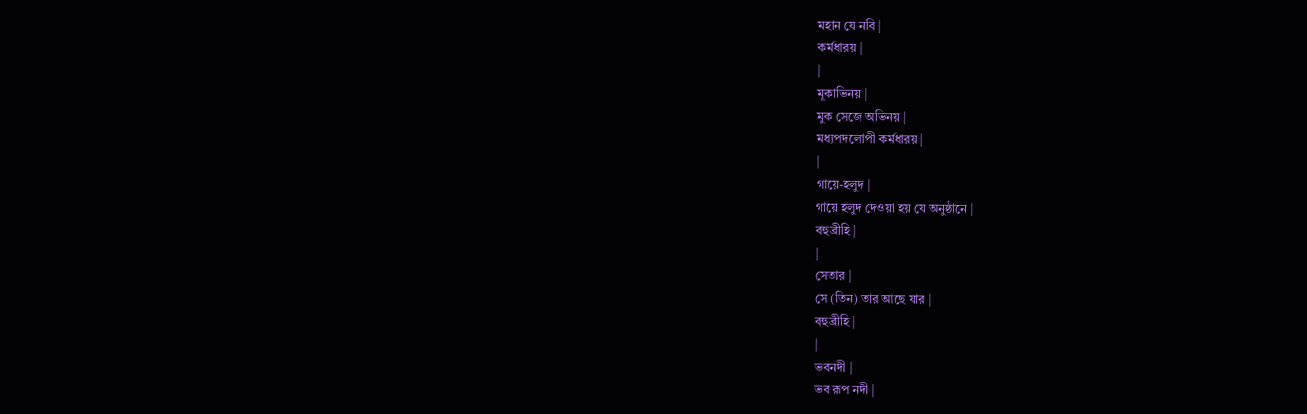মহান যে নবি |
কর্মধারয় |
|
মূকাভিনয় |
মুক সেজে অভিনয় |
মধ্যপদলোপী কর্মধারয় |
|
গায়ে-হলুদ |
গায়ে হলুদ দেওয়া হয় যে অনুষ্ঠানে |
বহুব্রীহি |
|
সেতার |
সে (তিন) তার আছে যার |
বহুব্রীহি |
|
ভবনদী |
ভব রূপ নদী |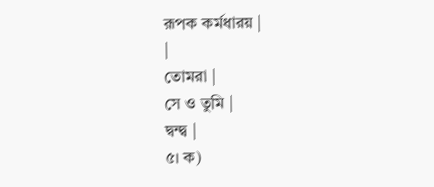রূপক কর্মধারয় |
|
তোমরা |
সে ও তুমি |
দ্বন্দ্ব |
৫। ক)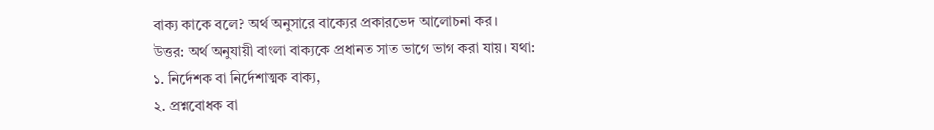বাক্য কাকে বলে? অর্থ অনুসারে বাক্যের প্রকারভেদ আলোচনা কর।
উত্তর: অর্থ অনুযায়ী বাংলা বাক্যকে প্রধানত সাত ভাগে ভাগ করা যায়। যথা:
১. নির্দেশক বা নির্দেশাত্মক বাক্য,
২. প্রশ্নবোধক বা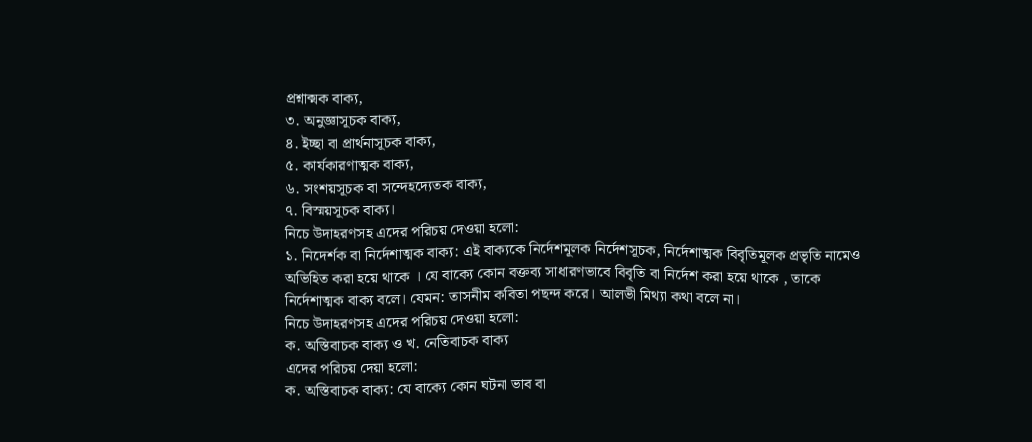প্রশ্নাক্মক বাক্য,
৩. অনুজ্ঞাসূচক বাক্য,
৪. ইচ্ছা বা প্রার্থনাসূচক বাক্য,
৫. কার্যকারণাত্মক বাক্য,
৬. সংশয়সূচক বা সন্দেহদ্যেতক বাক্য,
৭. বিস্ময়সূচক বাক্য।
নিচে উদাহরণসহ এদের পরিচয় দেওয়া হলো:
১. নিদের্শক বা নির্দেশাত্মক বাক্য: এই বাক্যকে নির্দেশমূলক নির্দেশসূচক, নির্দেশাত্মক বিবৃতিমূলক প্রভৃতি নামেও অভিহিত করা হয়ে থাকে । যে বাক্যে কোন বক্তব্য সাধারণভাবে বিবৃতি বা নির্দেশ করা হয়ে থাকে , তাকে নির্দেশাত্মক বাক্য বলে। যেমন: তাসনীম কবিতা পছন্দ করে। আলভী মিথ্যা কথা বলে না।
নিচে উদাহরণসহ এদের পরিচয় দেওয়া হলো:
ক. অস্তিবাচক বাক্য ও খ. নেতিবাচক বাক্য
এদের পরিচয় দেয়া হলো:
ক. অস্তিবাচক বাক্য: যে বাক্যে কোন ঘটনা ভাব বা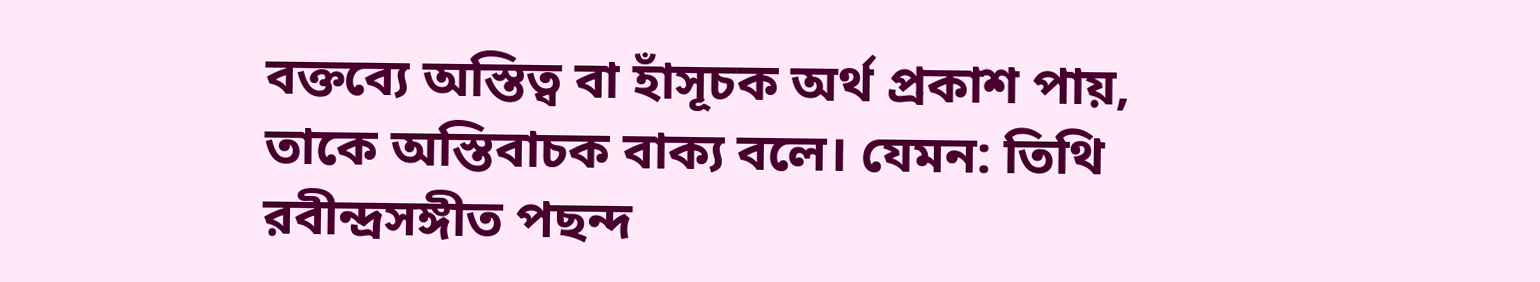বক্তব্যে অস্তিত্ব বা হাঁসূচক অর্থ প্রকাশ পায়, তাকে অস্তিবাচক বাক্য বলে। যেমন: তিথি রবীন্দ্রসঙ্গীত পছন্দ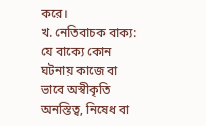করে।
খ. নেতিবাচক বাক্য: যে বাক্যে কোন ঘটনায় কাজে বা ভাবে অস্বীকৃতি অনস্তিত্ব, নিষেধ বা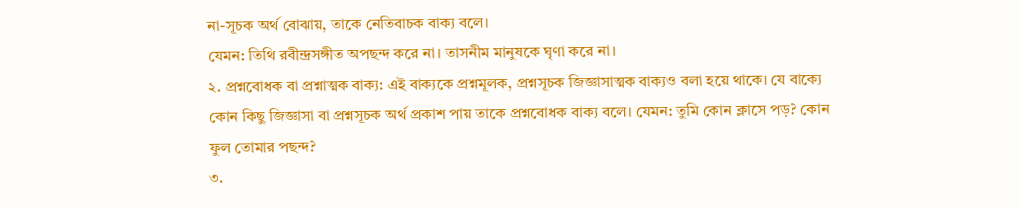না-সূচক অর্থ বোঝায়, তাকে নেতিবাচক বাক্য বলে।
যেমন: তিথি রবীন্দ্রসঙ্গীত অপছন্দ করে না। তাসনীম মানুষকে ঘৃণা করে না।
২. প্রশ্নবোধক বা প্রশ্নাত্মক বাক্য: এই বাক্যকে প্রশ্নমূলক, প্রশ্নসূচক জিজ্ঞাসাত্মক বাক্যও বলা হয়ে থাকে। যে বাক্যে কোন কিছু জিজ্ঞাসা বা প্রশ্নসূচক অর্থ প্রকাশ পায় তাকে প্রশ্নবোধক বাক্য বলে। যেমন: তুমি কোন ক্লাসে পড়? কোন ফুল তোমার পছন্দ?
৩.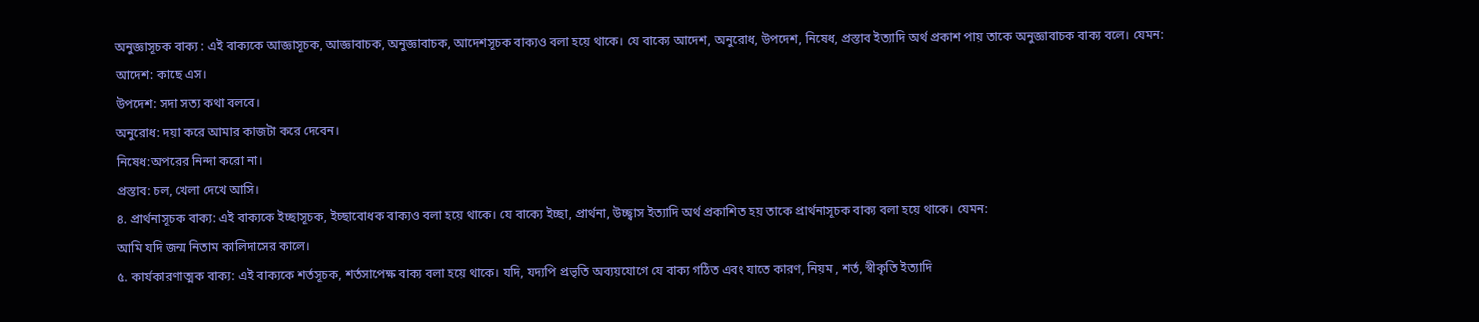অনুজ্ঞাসূচক বাক্য : এই বাক্যকে আজ্ঞাসূচক, আজ্ঞাবাচক, অনুজ্ঞাবাচক, আদেশসূচক বাক্যও বলা হয়ে থাকে। যে বাক্যে আদেশ, অনুরোধ, উপদেশ, নিষেধ, প্রস্তাব ইত্যাদি অর্থ প্রকাশ পায় তাকে অনুজ্ঞাবাচক বাক্য বলে। যেমন:
আদেশ: কাছে এস।
উপদেশ: সদা সত্য কথা বলবে।
অনুরোধ: দয়া করে আমার কাজটা করে দেবেন।
নিষেধ:অপরের নিন্দা করো না।
প্রস্তাব: চল, খেলা দেখে আসি।
৪. প্রার্থনাসূচক বাক্য: এই বাক্যকে ইচ্ছাসূচক, ইচ্ছাবোধক বাক্যও বলা হয়ে থাকে। যে বাক্যে ইচ্ছা, প্রার্থনা, উচ্ছ্বাস ইত্যাদি অর্থ প্রকাশিত হয় তাকে প্রার্থনাসূচক বাক্য বলা হয়ে থাকে। যেমন:
আমি যদি জন্ম নিতাম কালিদাসের কালে।
৫. কার্যকারণাত্মক বাক্য: এই বাক্যকে শর্তসূচক, শর্তসাপেক্ষ বাক্য বলা হয়ে থাকে। যদি, যদ্যপি প্রভৃতি অব্যয়যোগে যে বাক্য গঠিত এবং যাতে কারণ, নিয়ম , শর্ত, স্বীকৃতি ইত্যাদি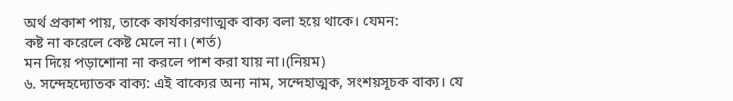অর্থ প্রকাশ পায়, তাকে কার্যকারণাত্মক বাক্য বলা হয়ে থাকে। যেমন:
কষ্ট না করেলে কেষ্ট মেলে না। (শর্ত)
মন দিয়ে পড়াশোনা না করলে পাশ করা যায় না।(নিয়ম)
৬. সন্দেহদ্যোতক বাক্য: এই বাক্যের অন্য নাম, সন্দেহাত্মক, সংশয়সূচক বাক্য। যে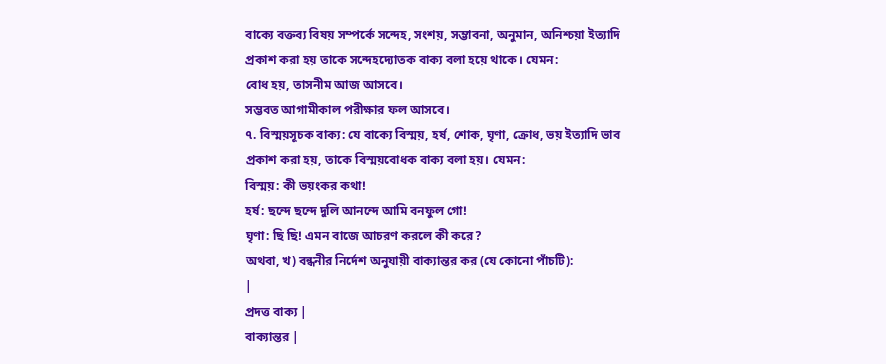বাক্যে বক্তব্য বিষয় সম্পর্কে সন্দেহ, সংশয়, সম্ভাবনা, অনুমান, অনিশ্চয়া ইত্যাদি প্রকাশ করা হয় তাকে সন্দেহদ্যোতক বাক্য বলা হয়ে থাকে। যেমন:
বোধ হয়, তাসনীম আজ আসবে।
সম্ভবত আগামীকাল পরীক্ষার ফল আসবে।
৭. বিস্ময়সূচক বাক্য: যে বাক্যে বিস্ময়, হর্ষ, শোক, ঘৃণা, ক্রোধ, ভয় ইত্যাদি ভাব প্রকাশ করা হয়, তাকে বিস্ময়বোধক বাক্য বলা হয়। যেমন:
বিস্ময়: কী ভয়ংকর কথা!
হর্ষ: ছন্দে ছন্দে দুলি আনন্দে আমি বনফুল গো!
ঘৃণা: ছি ছি! এমন বাজে আচরণ করলে কী করে?
অথবা, খ) বন্ধনীর নির্দেশ অনুযায়ী বাক্যান্তর কর (যে কোনো পাঁচটি):
|
প্রদত্ত বাক্য |
বাক্যান্তর |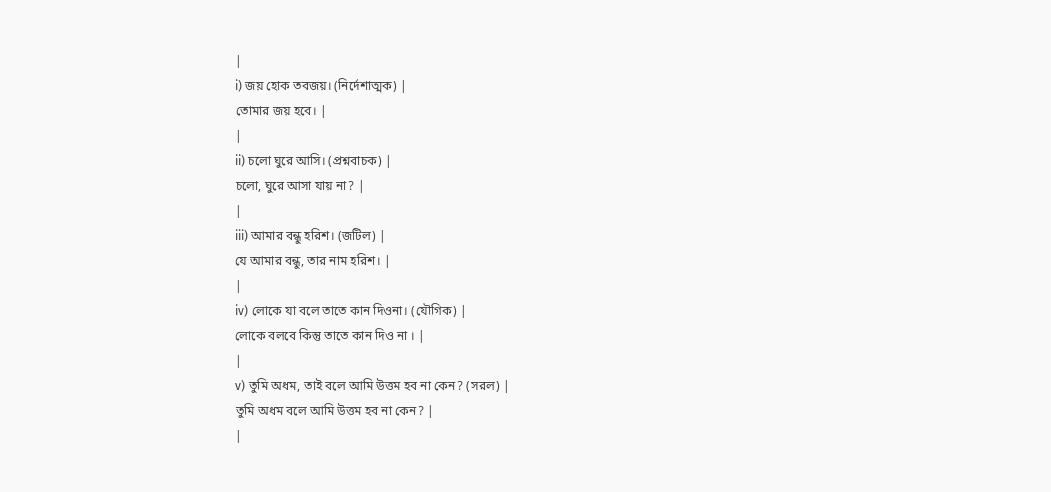|
i) জয় হোক তবজয়। (নির্দেশাত্মক) |
তোমার জয় হবে। |
|
ii) চলো ঘুরে আসি। (প্রশ্নবাচক) |
চলো, ঘুরে আসা যায় না? |
|
iii) আমার বন্ধু হরিশ। (জটিল) |
যে আমার বন্ধু, তার নাম হরিশ। |
|
iv) লোকে যা বলে তাতে কান দিওনা। (যৌগিক) |
লোকে বলবে কিন্তু তাতে কান দিও না । |
|
v) তুমি অধম, তাই বলে আমি উত্তম হব না কেন? (সরল) |
তুমি অধম বলে আমি উত্তম হব না কেন? |
|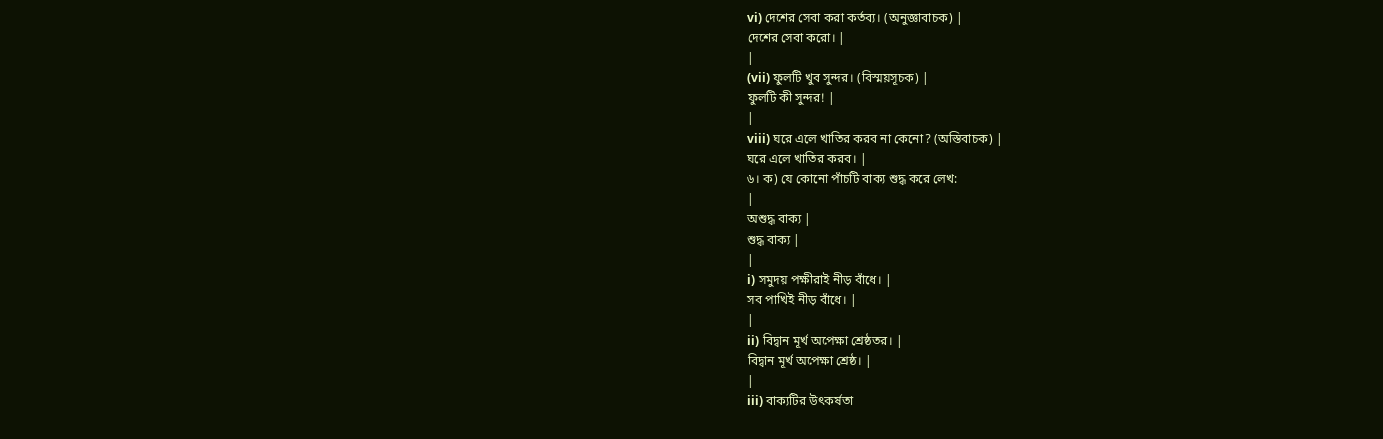vi) দেশের সেবা করা কর্তব্য। (অনুজ্ঞাবাচক) |
দেশের সেবা করো। |
|
(vii) ফুলটি খুব সুন্দর। (বিস্ময়সূচক) |
ফুলটি কী সুন্দর! |
|
viii) ঘরে এলে খাতির করব না কেনো? (অস্তিবাচক) |
ঘরে এলে খাতির করব। |
৬। ক) যে কোনো পাঁচটি বাক্য শুদ্ধ করে লেখ:
|
অশুদ্ধ বাক্য |
শুদ্ধ বাক্য |
|
i) সমুদয় পক্ষীরাই নীড় বাঁধে। |
সব পাখিই নীড় বাঁধে। |
|
ii) বিদ্বান মূর্খ অপেক্ষা শ্রেষ্ঠতর। |
বিদ্বান মূর্খ অপেক্ষা শ্রেষ্ঠ। |
|
iii) বাক্যটির উৎকর্ষতা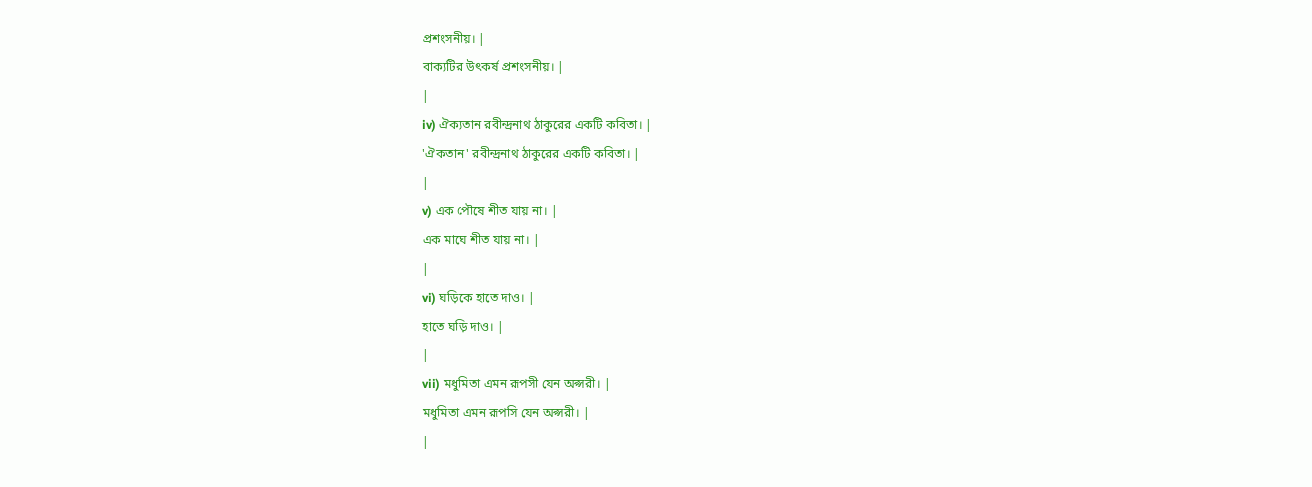প্রশংসনীয়। |
বাক্যটির উৎকর্ষ প্রশংসনীয়। |
|
iv) ঐক্যতান রবীন্দ্রনাথ ঠাকুরের একটি কবিতা। |
'ঐকতান' রবীন্দ্রনাথ ঠাকুরের একটি কবিতা। |
|
v) এক পৌষে শীত যায় না। |
এক মাঘে শীত যায় না। |
|
vi) ঘড়িকে হাতে দাও। |
হাতে ঘড়ি দাও। |
|
vii) মধুমিতা এমন রূপসী যেন অপ্সরী। |
মধুমিতা এমন রূপসি যেন অপ্সরী। |
|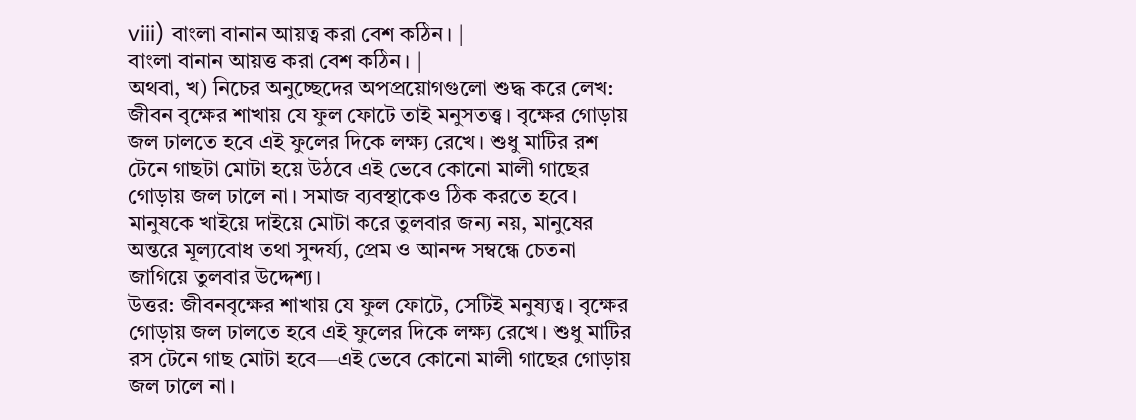viii) বাংলা বানান আয়ত্ব করা বেশ কঠিন। |
বাংলা বানান আয়ত্ত করা বেশ কঠিন। |
অথবা, খ) নিচের অনুচ্ছেদের অপপ্রয়োগগুলো শুদ্ধ করে লেখ:
জীবন বৃক্ষের শাখায় যে ফুল ফোটে তাই মনুসতত্ত্ব। বৃক্ষের গোড়ায় জল ঢালতে হবে এই ফুলের দিকে লক্ষ্য রেখে। শুধু মাটির রশ টেনে গাছটা মোটা হয়ে উঠবে এই ভেবে কোনো মালী গাছের গোড়ায় জল ঢালে না। সমাজ ব্যবস্থাকেও ঠিক করতে হবে। মানুষকে খাইয়ে দাইয়ে মোটা করে তুলবার জন্য নয়, মানুষের অন্তরে মূল্যবোধ তথা সুন্দর্য্য, প্রেম ও আনন্দ সম্বন্ধে চেতনা জাগিয়ে তুলবার উদ্দেশ্য।
উত্তর: জীবনবৃক্ষের শাখায় যে ফুল ফোটে, সেটিই মনুষ্যত্ব। বৃক্ষের গোড়ায় জল ঢালতে হবে এই ফুলের দিকে লক্ষ্য রেখে। শুধু মাটির রস টেনে গাছ মোটা হবে—এই ভেবে কোনো মালী গাছের গোড়ায় জল ঢালে না।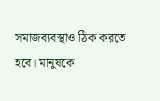সমাজব্যবস্থাও ঠিক করতে হবে। মানুষকে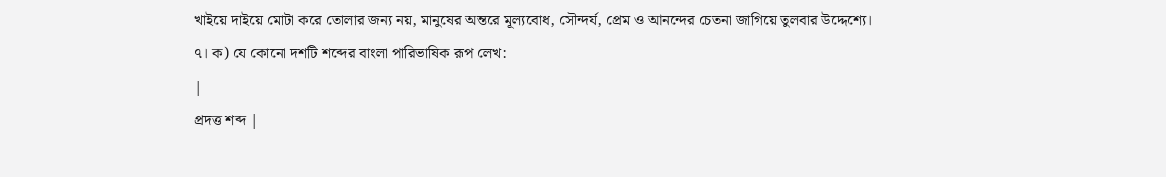খাইয়ে দাইয়ে মোটা করে তোলার জন্য নয়, মানুষের অন্তরে মূল্যবোধ, সৌন্দর্য, প্রেম ও আনন্দের চেতনা জাগিয়ে তুলবার উদ্দেশ্যে।
৭। ক) যে কোনো দশটি শব্দের বাংলা পারিভাষিক রূপ লেখ:
|
প্রদত্ত শব্দ |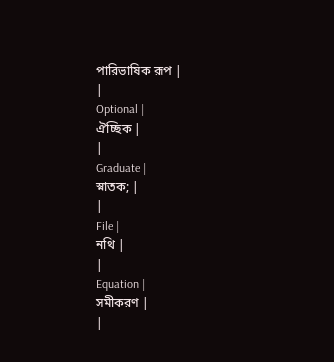পারিভাষিক রূপ |
|
Optional |
ঐচ্ছিক |
|
Graduate |
স্নাতক; |
|
File |
নথি |
|
Equation |
সমীকরণ |
|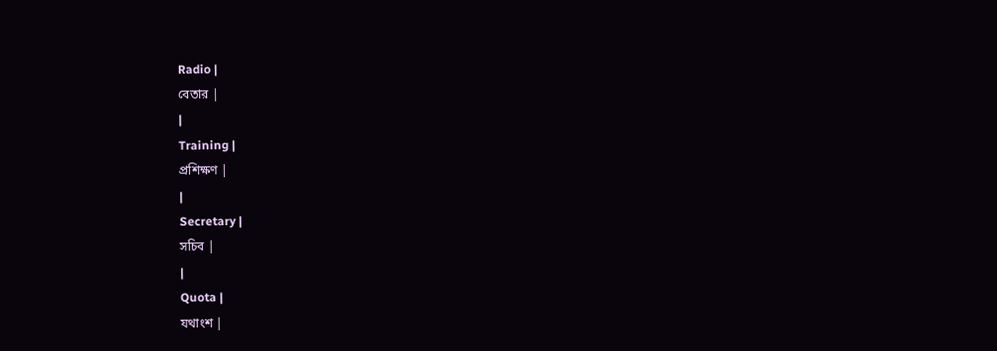Radio |
বেতার |
|
Training |
প্রশিক্ষণ |
|
Secretary |
সচিব |
|
Quota |
যথাংশ |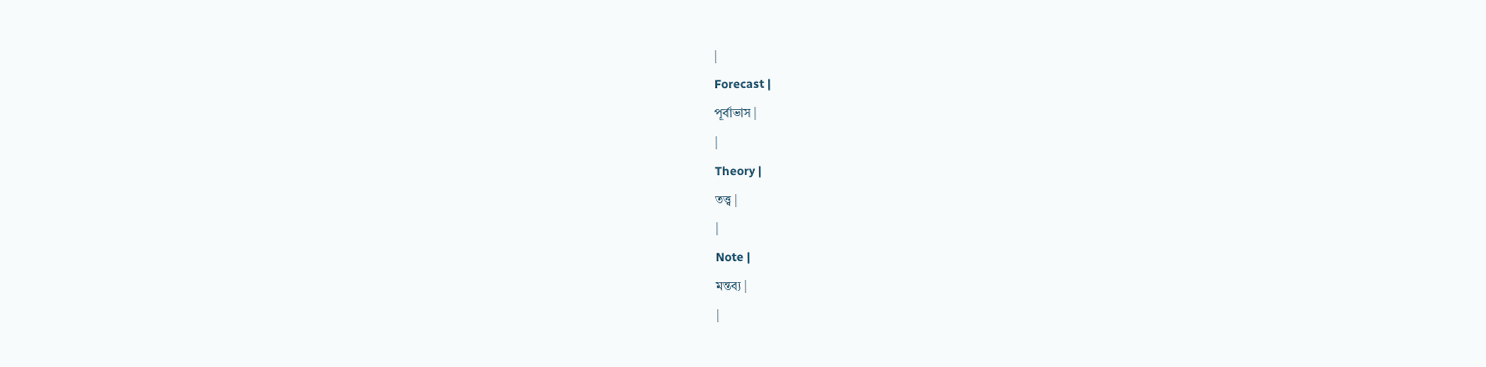|
Forecast |
পূর্বাভাস |
|
Theory |
তত্ত্ব |
|
Note |
মন্তব্য |
|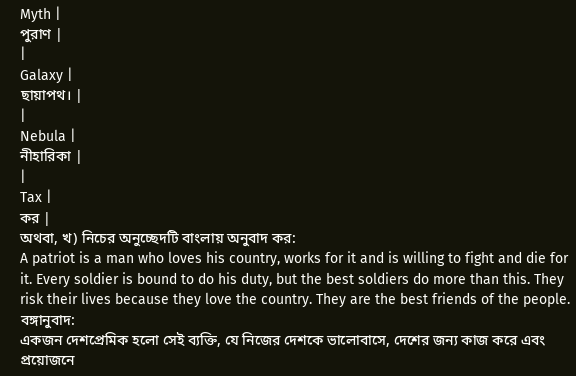Myth |
পুরাণ |
|
Galaxy |
ছায়াপথ। |
|
Nebula |
নীহারিকা |
|
Tax |
কর |
অথবা, খ) নিচের অনুচ্ছেদটি বাংলায় অনুবাদ কর:
A patriot is a man who loves his country, works for it and is willing to fight and die for it. Every soldier is bound to do his duty, but the best soldiers do more than this. They risk their lives because they love the country. They are the best friends of the people.
বঙ্গানুবাদ:
একজন দেশপ্রেমিক হলো সেই ব্যক্তি, যে নিজের দেশকে ভালোবাসে, দেশের জন্য কাজ করে এবং প্রয়োজনে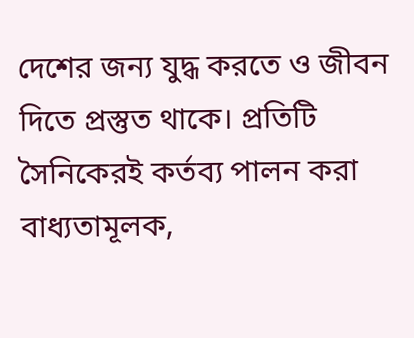দেশের জন্য যুদ্ধ করতে ও জীবন দিতে প্রস্তুত থাকে। প্রতিটি সৈনিকেরই কর্তব্য পালন করা বাধ্যতামূলক,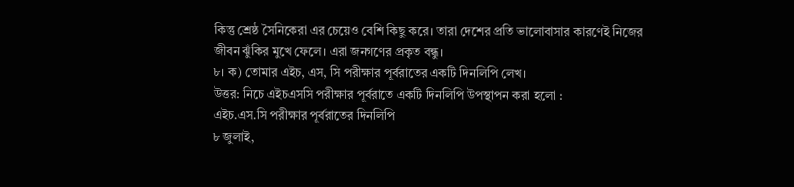কিন্তু শ্রেষ্ঠ সৈনিকেরা এর চেয়েও বেশি কিছু করে। তারা দেশের প্রতি ভালোবাসার কারণেই নিজের জীবন ঝুঁকির মুখে ফেলে। এরা জনগণের প্রকৃত বন্ধু।
৮। ক) তোমার এইচ, এস, সি পরীক্ষার পূর্বরাতের একটি দিনলিপি লেখ।
উত্তর: নিচে এইচএসসি পরীক্ষার পূর্বরাতে একটি দিনলিপি উপস্থাপন করা হলো :
এইচ.এস.সি পরীক্ষার পূর্বরাতের দিনলিপি
৮ জুলাই,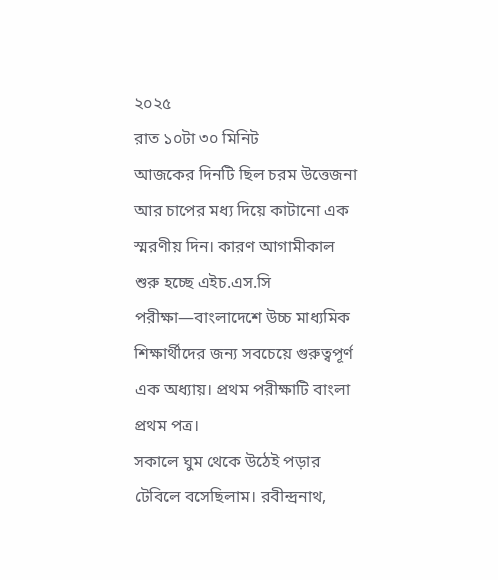২০২৫
রাত ১০টা ৩০ মিনিট
আজকের দিনটি ছিল চরম উত্তেজনা আর চাপের মধ্য দিয়ে কাটানো এক স্মরণীয় দিন। কারণ আগামীকাল শুরু হচ্ছে এইচ.এস.সি পরীক্ষা—বাংলাদেশে উচ্চ মাধ্যমিক শিক্ষার্থীদের জন্য সবচেয়ে গুরুত্বপূর্ণ এক অধ্যায়। প্রথম পরীক্ষাটি বাংলা প্রথম পত্র।
সকালে ঘুম থেকে উঠেই পড়ার টেবিলে বসেছিলাম। রবীন্দ্রনাথ,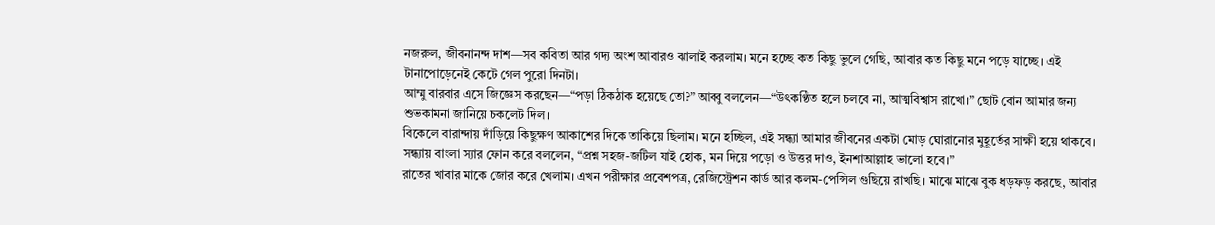নজরুল, জীবনানন্দ দাশ—সব কবিতা আর গদ্য অংশ আবারও ঝালাই করলাম। মনে হচ্ছে কত কিছু ভুলে গেছি, আবার কত কিছু মনে পড়ে যাচ্ছে। এই টানাপোড়েনেই কেটে গেল পুরো দিনটা।
আম্মু বারবার এসে জিজ্ঞেস করছেন—“পড়া ঠিকঠাক হয়েছে তো?” আব্বু বললেন—“উৎকণ্ঠিত হলে চলবে না, আত্মবিশ্বাস রাখো।” ছোট বোন আমার জন্য শুভকামনা জানিয়ে চকলেট দিল।
বিকেলে বারান্দায় দাঁড়িয়ে কিছুক্ষণ আকাশের দিকে তাকিয়ে ছিলাম। মনে হচ্ছিল, এই সন্ধ্যা আমার জীবনের একটা মোড় ঘোরানোর মুহূর্তের সাক্ষী হয়ে থাকবে। সন্ধ্যায় বাংলা স্যার ফোন করে বললেন, “প্রশ্ন সহজ-জটিল যাই হোক, মন দিয়ে পড়ো ও উত্তর দাও, ইনশাআল্লাহ ভালো হবে।”
রাতের খাবার মাকে জোর করে খেলাম। এখন পরীক্ষার প্রবেশপত্র, রেজিস্ট্রেশন কার্ড আর কলম-পেন্সিল গুছিয়ে রাখছি। মাঝে মাঝে বুক ধড়ফড় করছে, আবার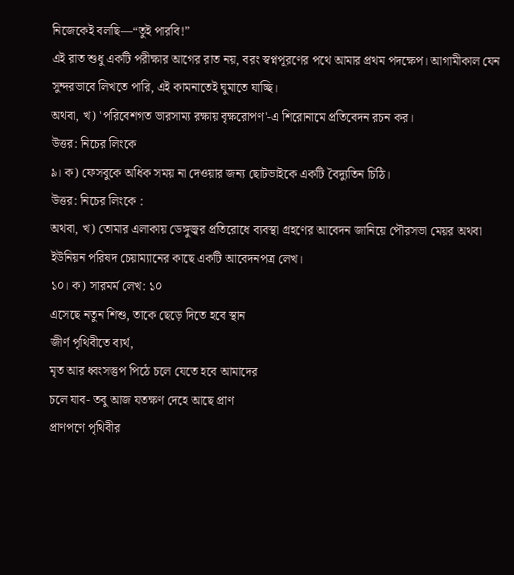নিজেকেই বলছি—“তুই পারবি!”
এই রাত শুধু একটি পরীক্ষার আগের রাত নয়, বরং স্বপ্নপূরণের পথে আমার প্রথম পদক্ষেপ। আগামীকাল যেন সুন্দরভাবে লিখতে পারি, এই কামনাতেই ঘুমাতে যাচ্ছি।
অথবা, খ) 'পরিবেশগত ভারসাম্য রক্ষায় বৃক্ষরোপণ'-এ শিরোনামে প্রতিবেদন রচন কর।
উত্তর: নিচের লিংকে
৯। ক) ফেসবুকে অধিক সময় না দেওয়ার জন্য ছোটভাইকে একটি বৈদ্যুতিন চিঠি।
উত্তর: নিচের লিংকে :
অথবা, খ) তোমার এলাকায় ডেঙ্গুজ্বর প্রতিরোধে ব্যবস্থা গ্রহণের আবেদন জানিয়ে পৌরসভা মেয়র অথবা ইউনিয়ন পরিষদ চেয়াম্যানের কাছে একটি আবেদনপত্র লেখ।
১০। ক) সারমর্ম লেখ: ১০
এসেছে নতুন শিশু, তাকে ছেড়ে দিতে হবে স্থান
জীর্ণ পৃথিবীতে ব্যর্থ,
মৃত আর ধ্বংসস্তুপ পিঠে চলে যেতে হবে আমাদের
চলে যাব- তবু আজ যতক্ষণ দেহে আছে প্রাণ
প্রাণপণে পৃথিবীর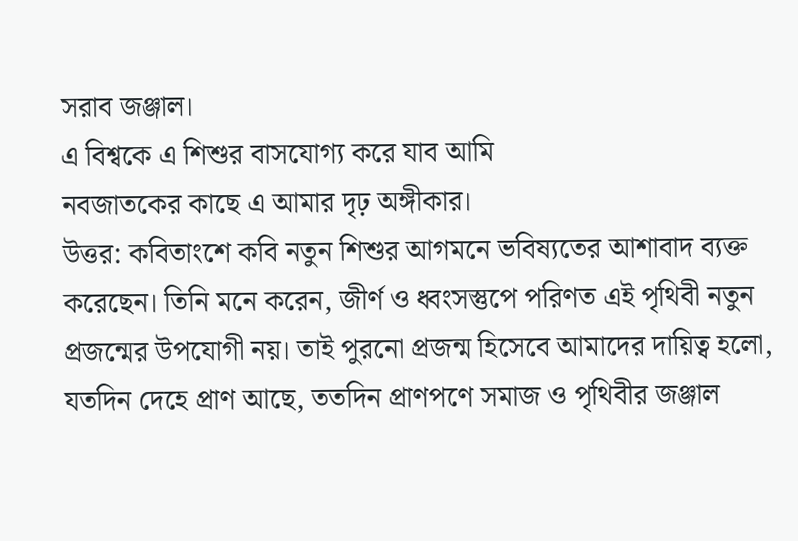সরাব জঞ্জাল।
এ বিশ্বকে এ শিশুর বাসযোগ্য করে যাব আমি
নবজাতকের কাছে এ আমার দৃঢ় অঙ্গীকার।
উত্তর: কবিতাংশে কবি নতুন শিশুর আগমনে ভবিষ্যতের আশাবাদ ব্যক্ত করেছেন। তিনি মনে করেন, জীর্ণ ও ধ্বংসস্তুপে পরিণত এই পৃথিবী নতুন প্রজন্মের উপযোগী নয়। তাই পুরনো প্রজন্ম হিসেবে আমাদের দায়িত্ব হলো, যতদিন দেহে প্রাণ আছে, ততদিন প্রাণপণে সমাজ ও পৃথিবীর জঞ্জাল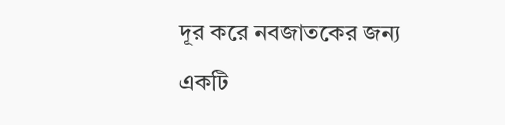দূর করে নবজাতকের জন্য একটি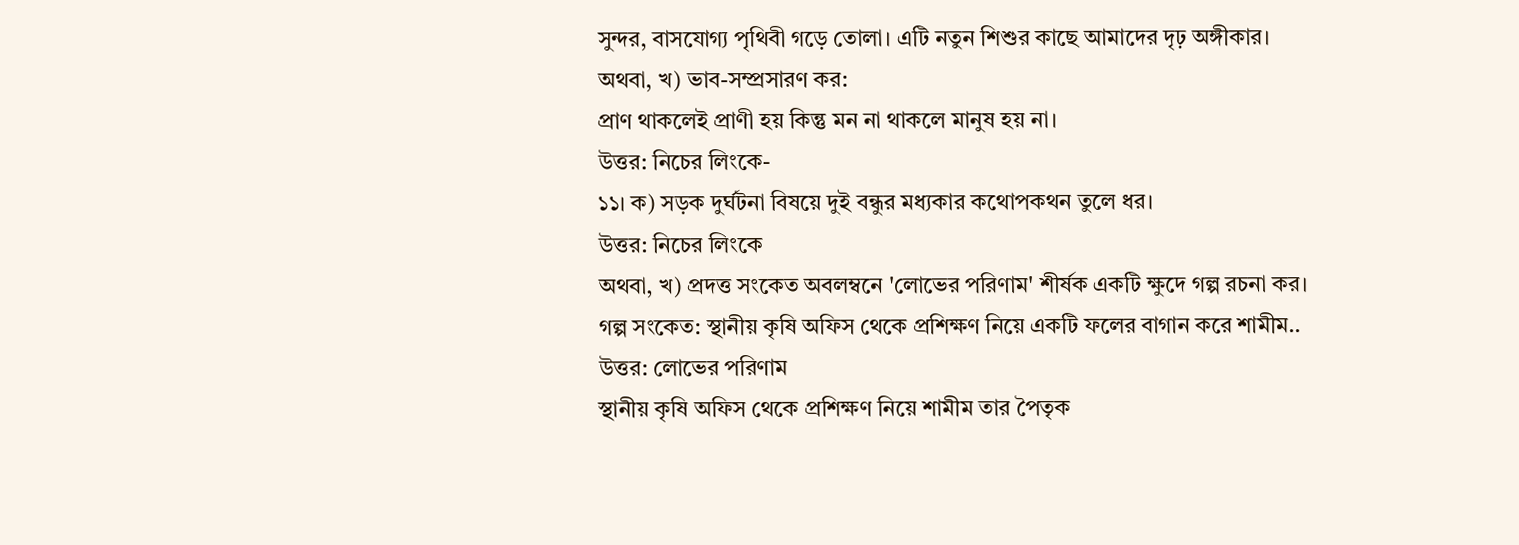সুন্দর, বাসযোগ্য পৃথিবী গড়ে তোলা। এটি নতুন শিশুর কাছে আমাদের দৃঢ় অঙ্গীকার।
অথবা, খ) ভাব-সম্প্রসারণ কর:
প্রাণ থাকলেই প্রাণী হয় কিন্তু মন না থাকলে মানুষ হয় না।
উত্তর: নিচের লিংকে-
১১। ক) সড়ক দুর্ঘটনা বিষয়ে দুই বন্ধুর মধ্যকার কথোপকথন তুলে ধর।
উত্তর: নিচের লিংকে
অথবা, খ) প্রদত্ত সংকেত অবলম্বনে 'লোভের পরিণাম' শীর্ষক একটি ক্ষুদে গল্প রচনা কর।
গল্প সংকেত: স্থানীয় কৃষি অফিস থেকে প্রশিক্ষণ নিয়ে একটি ফলের বাগান করে শামীম..
উত্তর: লোভের পরিণাম
স্থানীয় কৃষি অফিস থেকে প্রশিক্ষণ নিয়ে শামীম তার পৈতৃক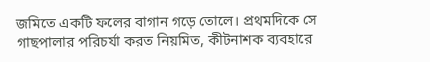জমিতে একটি ফলের বাগান গড়ে তোলে। প্রথমদিকে সে গাছপালার পরিচর্যা করত নিয়মিত, কীটনাশক ব্যবহারে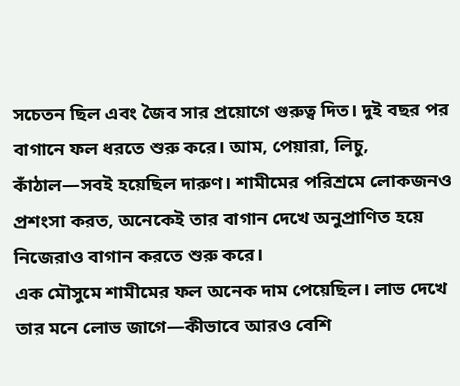সচেতন ছিল এবং জৈব সার প্রয়োগে গুরুত্ব দিত। দুই বছর পর বাগানে ফল ধরতে শুরু করে। আম, পেয়ারা, লিচু, কাঁঠাল—সবই হয়েছিল দারুণ। শামীমের পরিশ্রমে লোকজনও প্রশংসা করত, অনেকেই তার বাগান দেখে অনুপ্রাণিত হয়ে নিজেরাও বাগান করতে শুরু করে।
এক মৌসুমে শামীমের ফল অনেক দাম পেয়েছিল। লাভ দেখে তার মনে লোভ জাগে—কীভাবে আরও বেশি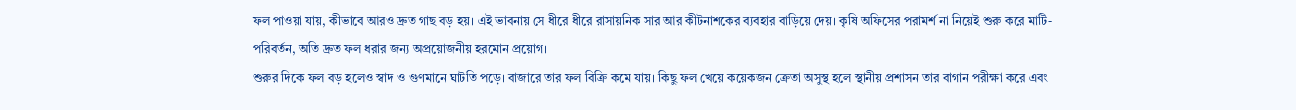ফল পাওয়া যায়, কীভাবে আরও দ্রুত গাছ বড় হয়। এই ভাবনায় সে ধীরে ধীরে রাসায়নিক সার আর কীটনাশকের ব্যবহার বাড়িয়ে দেয়। কৃষি অফিসের পরামর্শ না নিয়েই শুরু করে মাটি-পরিবর্তন, অতি দ্রুত ফল ধরার জন্য অপ্রয়োজনীয় হরমোন প্রয়োগ।
শুরুর দিকে ফল বড় হলেও স্বাদ ও গুণমানে ঘাটতি পড়ে। বাজারে তার ফল বিক্রি কমে যায়। কিছু ফল খেয়ে কয়েকজন ক্রেতা অসুস্থ হলে স্থানীয় প্রশাসন তার বাগান পরীক্ষা করে এবং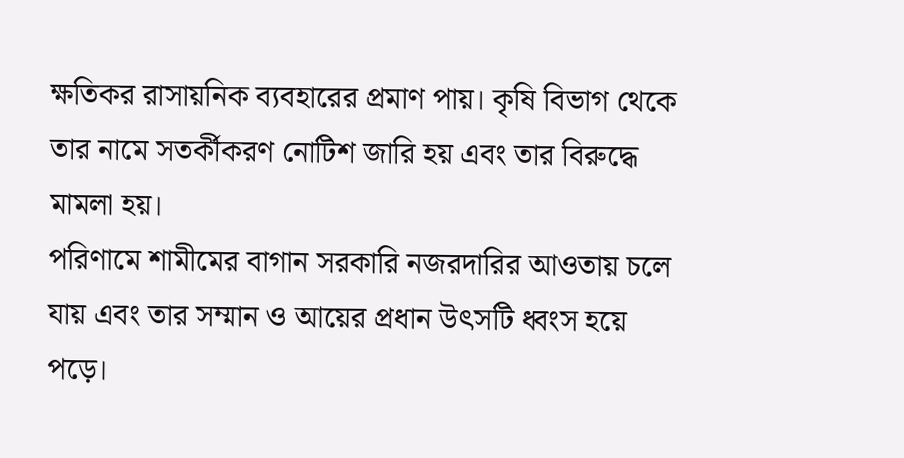ক্ষতিকর রাসায়নিক ব্যবহারের প্রমাণ পায়। কৃষি বিভাগ থেকে তার নামে সতর্কীকরণ নোটিশ জারি হয় এবং তার বিরুদ্ধে মামলা হয়।
পরিণামে শামীমের বাগান সরকারি নজরদারির আওতায় চলে যায় এবং তার সম্মান ও আয়ের প্রধান উৎসটি ধ্বংস হয়ে পড়ে।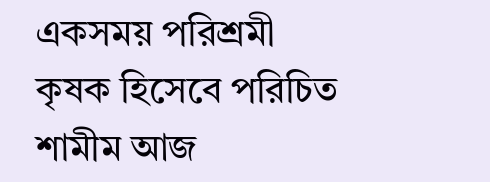একসময় পরিশ্রমী কৃষক হিসেবে পরিচিত শামীম আজ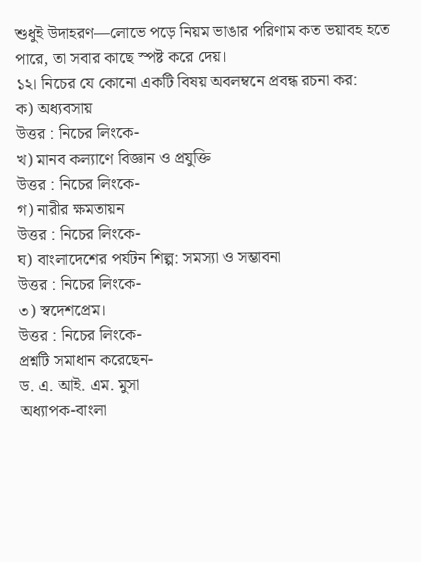শুধুই উদাহরণ—লোভে পড়ে নিয়ম ভাঙার পরিণাম কত ভয়াবহ হতে পারে, তা সবার কাছে স্পষ্ট করে দেয়।
১২। নিচের যে কোনো একটি বিষয় অবলম্বনে প্রবন্ধ রচনা কর:
ক) অধ্যবসায়
উত্তর : নিচের লিংকে-
খ) মানব কল্যাণে বিজ্ঞান ও প্রযুক্তি
উত্তর : নিচের লিংকে-
গ) নারীর ক্ষমতায়ন
উত্তর : নিচের লিংকে-
ঘ) বাংলাদেশের পর্যটন শিল্প: সমস্যা ও সম্ভাবনা
উত্তর : নিচের লিংকে-
৩) স্বদেশপ্রেম।
উত্তর : নিচের লিংকে-
প্রশ্নটি সমাধান করেছেন-
ড. এ. আই. এম. মুসা
অধ্যাপক-বাংলা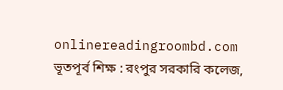onlinereadingroombd.com
ভূতপূর্ব শিক্ষ : রংপুর সরকারি কলেজ,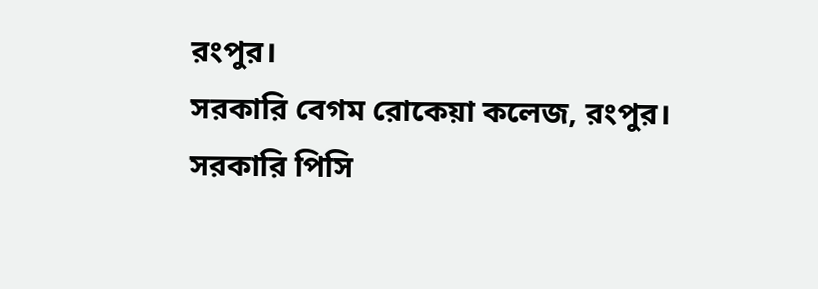রংপুর।
সরকারি বেগম রোকেয়া কলেজ, রংপুর।
সরকারি পিসি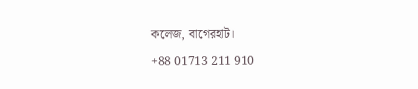কলেজ, বাগেরহাট।
+88 01713 211 910